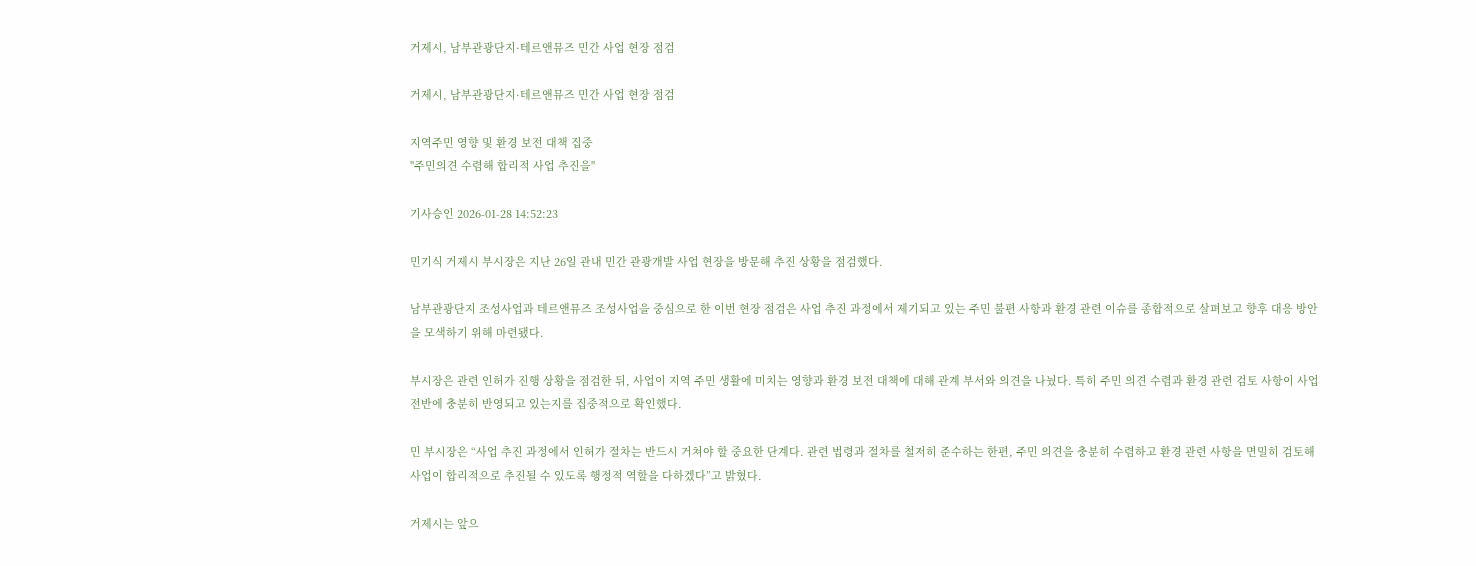거제시, 남부관광단지·테르앤뮤즈 민간 사업 현장 점검

거제시, 남부관광단지·테르앤뮤즈 민간 사업 현장 점검

지역주민 영향 및 환경 보전 대책 집중
"주민의견 수렴해 합리적 사업 추진을"

기사승인 2026-01-28 14:52:23

민기식 거제시 부시장은 지난 26일 관내 민간 관광개발 사업 현장을 방문해 추진 상황을 점검했다.

남부관광단지 조성사업과 테르앤뮤즈 조성사업을 중심으로 한 이번 현장 점검은 사업 추진 과정에서 제기되고 있는 주민 불편 사항과 환경 관련 이슈를 종합적으로 살펴보고 향후 대응 방안을 모색하기 위해 마련됐다.

부시장은 관련 인허가 진행 상황을 점검한 뒤, 사업이 지역 주민 생활에 미치는 영향과 환경 보전 대책에 대해 관계 부서와 의견을 나눴다. 특히 주민 의견 수렴과 환경 관련 검토 사항이 사업 전반에 충분히 반영되고 있는지를 집중적으로 확인했다.

민 부시장은 “사업 추진 과정에서 인허가 절차는 반드시 거쳐야 할 중요한 단계다. 관련 법령과 절차를 철저히 준수하는 한편, 주민 의견을 충분히 수렴하고 환경 관련 사항을 면밀히 검토해 사업이 합리적으로 추진될 수 있도록 행정적 역할을 다하겠다”고 밝혔다.

거제시는 앞으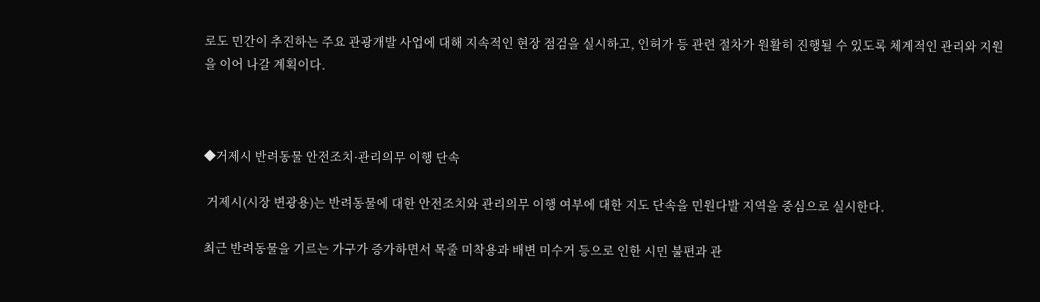로도 민간이 추진하는 주요 관광개발 사업에 대해 지속적인 현장 점검을 실시하고, 인허가 등 관련 절차가 원활히 진행될 수 있도록 체계적인 관리와 지원을 이어 나갈 계획이다.



◆거제시 반려동물 안전조치·관리의무 이행 단속

 거제시(시장 변광용)는 반려동물에 대한 안전조치와 관리의무 이행 여부에 대한 지도 단속을 민원다발 지역을 중심으로 실시한다.

최근 반려동물을 기르는 가구가 증가하면서 목줄 미착용과 배변 미수거 등으로 인한 시민 불편과 관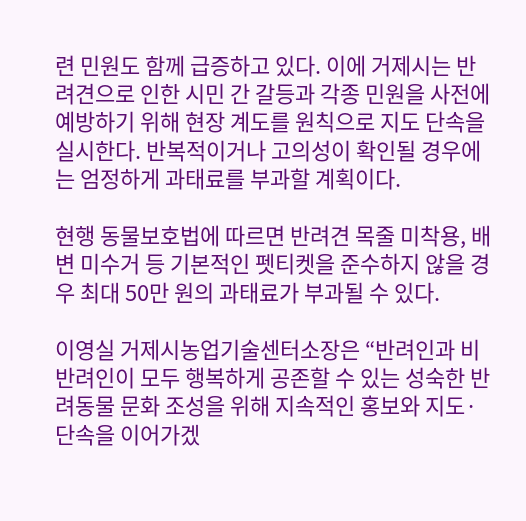련 민원도 함께 급증하고 있다. 이에 거제시는 반려견으로 인한 시민 간 갈등과 각종 민원을 사전에 예방하기 위해 현장 계도를 원칙으로 지도 단속을 실시한다. 반복적이거나 고의성이 확인될 경우에는 엄정하게 과태료를 부과할 계획이다.

현행 동물보호법에 따르면 반려견 목줄 미착용, 배변 미수거 등 기본적인 펫티켓을 준수하지 않을 경우 최대 50만 원의 과태료가 부과될 수 있다.

이영실 거제시농업기술센터소장은 “반려인과 비반려인이 모두 행복하게 공존할 수 있는 성숙한 반려동물 문화 조성을 위해 지속적인 홍보와 지도·단속을 이어가겠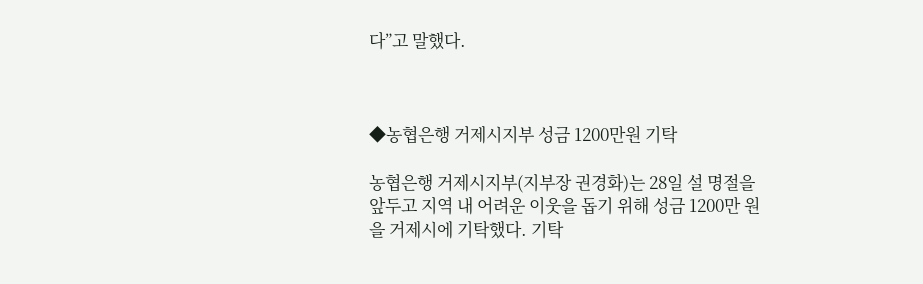다”고 말했다.



◆농협은행 거제시지부 성금 1200만원 기탁

농협은행 거제시지부(지부장 권경화)는 28일 설 명절을 앞두고 지역 내 어려운 이웃을 돕기 위해 성금 1200만 원을 거제시에 기탁했다. 기탁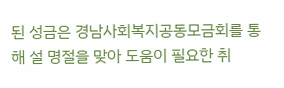된 성금은 경남사회복지공동모금회를 통해 설 명절을 맞아 도움이 필요한 취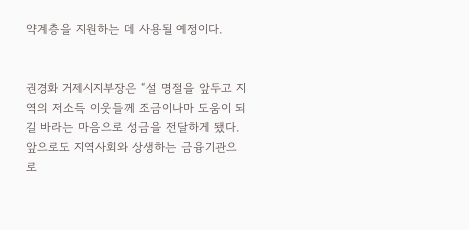약계층을 지원하는 데 사용될 예정이다.


권경화 거제시지부장은 “설 명절을 앞두고 지역의 저소득 이웃들께 조금이나마 도움이 되길 바라는 마음으로 성금을 전달하게 됐다. 앞으로도 지역사회와 상생하는 금융기관으로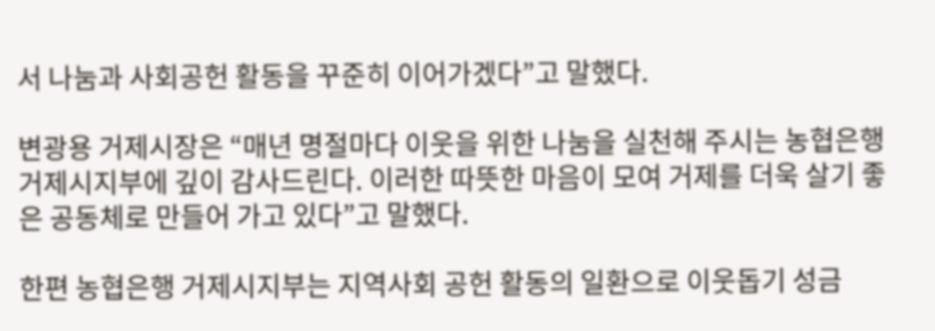서 나눔과 사회공헌 활동을 꾸준히 이어가겠다”고 말했다.

변광용 거제시장은 “매년 명절마다 이웃을 위한 나눔을 실천해 주시는 농협은행 거제시지부에 깊이 감사드린다. 이러한 따뜻한 마음이 모여 거제를 더욱 살기 좋은 공동체로 만들어 가고 있다”고 말했다.

한편 농협은행 거제시지부는 지역사회 공헌 활동의 일환으로 이웃돕기 성금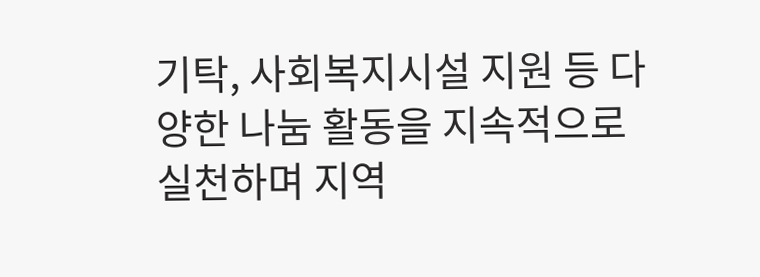기탁, 사회복지시설 지원 등 다양한 나눔 활동을 지속적으로 실천하며 지역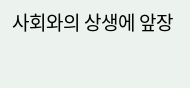사회와의 상생에 앞장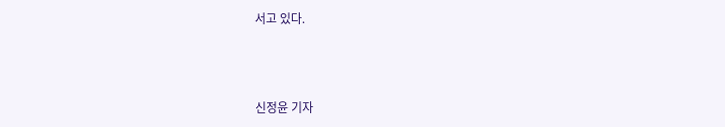서고 있다.



신정윤 기자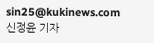sin25@kukinews.com
신정윤 기자